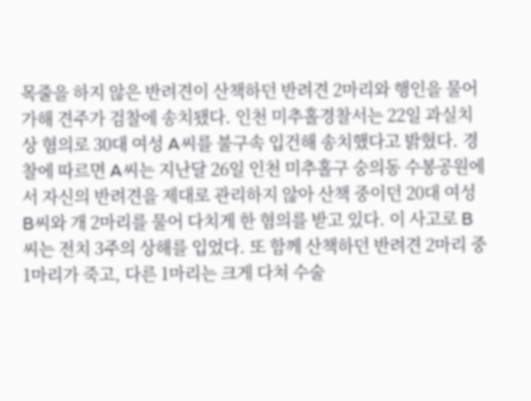목줄을 하지 않은 반려견이 산책하던 반려견 2마리와 행인을 물어 가해 견주가 검찰에 송치됐다. 인천 미추홀경찰서는 22일 과실치상 혐의로 30대 여성 A씨를 불구속 입건해 송치했다고 밝혔다. 경찰에 따르면 A씨는 지난달 26일 인천 미추홀구 숭의동 수봉공원에서 자신의 반려견을 제대로 관리하지 않아 산책 중이던 20대 여성 B씨와 개 2마리를 물어 다치게 한 혐의를 받고 있다. 이 사고로 B씨는 전치 3주의 상해를 입었다. 또 함께 산책하던 반려견 2마리 중 1마리가 죽고, 다른 1마리는 크게 다쳐 수술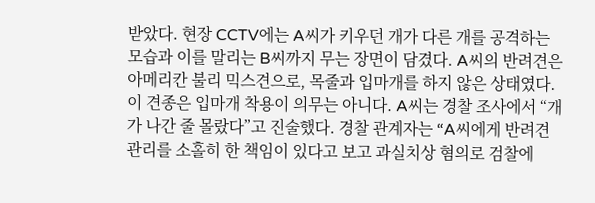받았다. 현장 CCTV에는 A씨가 키우던 개가 다른 개를 공격하는 모습과 이를 말리는 B씨까지 무는 장면이 담겼다. A씨의 반려견은 아메리칸 불리 믹스견으로, 목줄과 입마개를 하지 않은 상태였다. 이 견종은 입마개 착용이 의무는 아니다. A씨는 경찰 조사에서 “개가 나간 줄 몰랐다”고 진술했다. 경찰 관계자는 “A씨에게 반려견 관리를 소홀히 한 책임이 있다고 보고 과실치상 혐의로 검찰에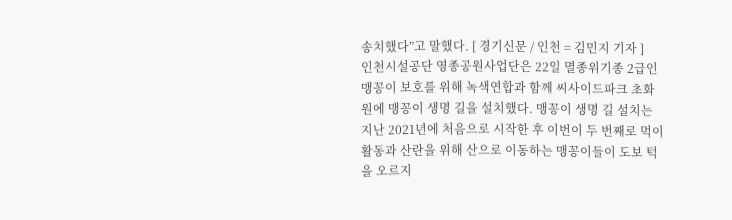송치했다”고 말했다. [ 경기신문 / 인천 = 김민지 기자 ]
인천시설공단 영종공원사업단은 22일 멸종위기종 2급인 맹꽁이 보호를 위해 녹색연합과 함께 씨사이드파크 초화원에 맹꽁이 생명 길을 설치했다. 맹꽁이 생명 길 설치는 지난 2021년에 처음으로 시작한 후 이번이 두 번째로 먹이활동과 산란을 위해 산으로 이동하는 맹꽁이들이 도보 턱을 오르지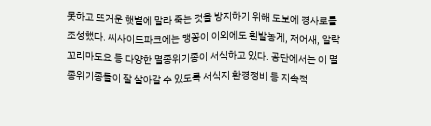못하고 뜨거운 햇볕에 말라 죽는 것을 방지하기 위해 도보에 경사로를 조성했다. 씨사이드파크에는 맹꽁이 이외에도 흰발농게, 저어새, 알락꼬리마도요 등 다양한 멸종위기종이 서식하고 있다. 공단에서는 이 멸종위기종들이 잘 살아갈 수 있도록 서식지 환경정비 등 지속적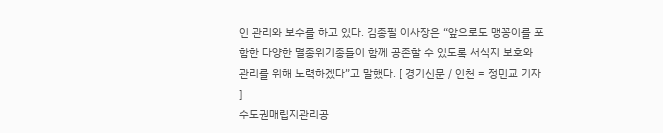인 관리와 보수를 하고 있다. 김종필 이사장은 “앞으로도 맹꽁이를 포함한 다양한 멸종위기종들이 함께 공존할 수 있도록 서식지 보호와 관리를 위해 노력하겠다”고 말했다. [ 경기신문 / 인천 = 정민교 기자 ]
수도권매립지관리공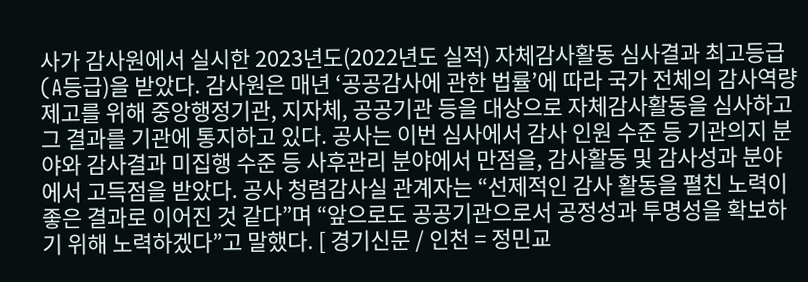사가 감사원에서 실시한 2023년도(2022년도 실적) 자체감사활동 심사결과 최고등급(A등급)을 받았다. 감사원은 매년 ‘공공감사에 관한 법률’에 따라 국가 전체의 감사역량 제고를 위해 중앙행정기관, 지자체, 공공기관 등을 대상으로 자체감사활동을 심사하고 그 결과를 기관에 통지하고 있다. 공사는 이번 심사에서 감사 인원 수준 등 기관의지 분야와 감사결과 미집행 수준 등 사후관리 분야에서 만점을, 감사활동 및 감사성과 분야에서 고득점을 받았다. 공사 청렴감사실 관계자는 “선제적인 감사 활동을 펼친 노력이 좋은 결과로 이어진 것 같다”며 “앞으로도 공공기관으로서 공정성과 투명성을 확보하기 위해 노력하겠다”고 말했다. [ 경기신문 / 인천 = 정민교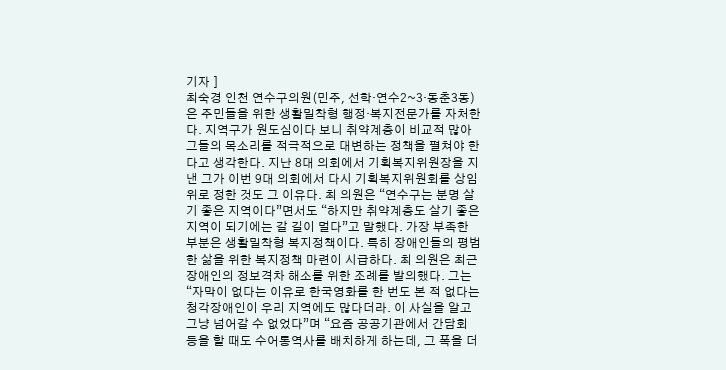기자 ]
최숙경 인천 연수구의원(민주, 선학‧연수2~3‧동춘3동)은 주민들을 위한 생활밀착형 행정‧복지전문가를 자처한다. 지역구가 원도심이다 보니 취약계층이 비교적 많아 그들의 목소리를 적극적으로 대변하는 정책을 펼쳐야 한다고 생각한다. 지난 8대 의회에서 기획복지위원장을 지낸 그가 이번 9대 의회에서 다시 기획복지위원회를 상임위로 정한 것도 그 이유다. 최 의원은 “연수구는 분명 살기 좋은 지역이다”면서도 “하지만 취약계층도 살기 좋은 지역이 되기에는 갈 길이 멀다”고 말했다. 가장 부족한 부분은 생활밀착형 복지정책이다. 특히 장애인들의 평범한 삶을 위한 복지정책 마련이 시급하다. 최 의원은 최근 장애인의 정보격차 해소를 위한 조례를 발의했다. 그는 “자막이 없다는 이유로 한국영화를 한 번도 본 적 없다는 청각장애인이 우리 지역에도 많다더라. 이 사실을 알고 그냥 넘어갈 수 없었다”며 “요즘 공공기관에서 간담회 등을 할 때도 수어통역사를 배치하게 하는데, 그 폭을 더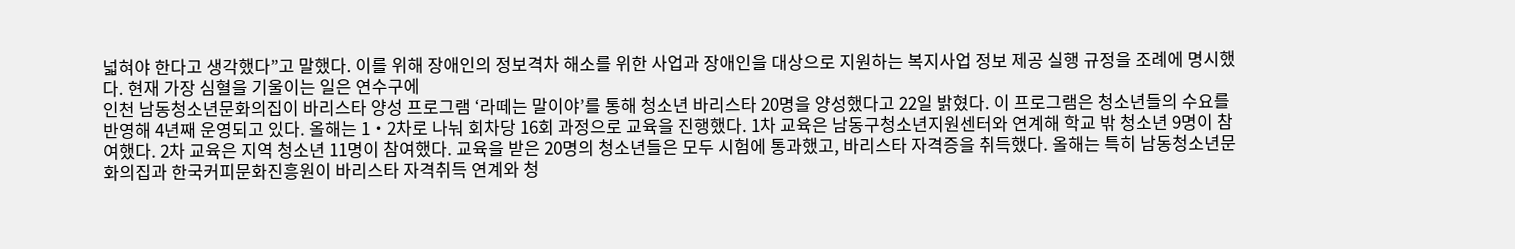넓혀야 한다고 생각했다”고 말했다. 이를 위해 장애인의 정보격차 해소를 위한 사업과 장애인을 대상으로 지원하는 복지사업 정보 제공 실행 규정을 조례에 명시했다. 현재 가장 심혈을 기울이는 일은 연수구에
인천 남동청소년문화의집이 바리스타 양성 프로그램 ‘라떼는 말이야’를 통해 청소년 바리스타 20명을 양성했다고 22일 밝혔다. 이 프로그램은 청소년들의 수요를 반영해 4년째 운영되고 있다. 올해는 1‧2차로 나눠 회차당 16회 과정으로 교육을 진행했다. 1차 교육은 남동구청소년지원센터와 연계해 학교 밖 청소년 9명이 참여했다. 2차 교육은 지역 청소년 11명이 참여했다. 교육을 받은 20명의 청소년들은 모두 시험에 통과했고, 바리스타 자격증을 취득했다. 올해는 특히 남동청소년문화의집과 한국커피문화진흥원이 바리스타 자격취득 연계와 청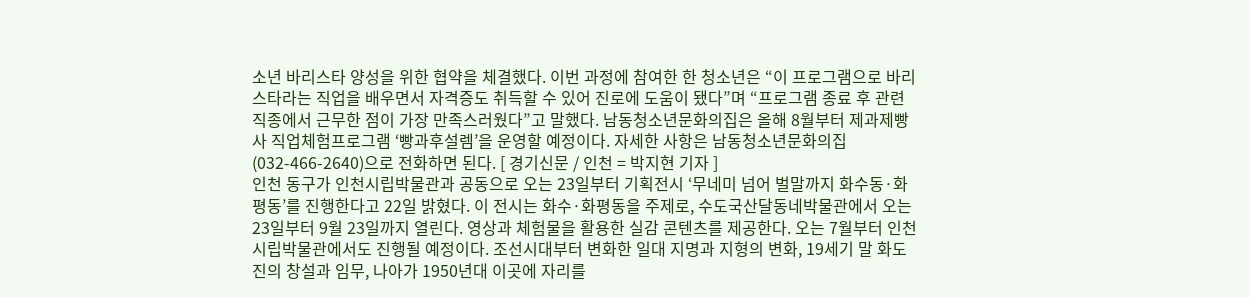소년 바리스타 양성을 위한 협약을 체결했다. 이번 과정에 참여한 한 청소년은 “이 프로그램으로 바리스타라는 직업을 배우면서 자격증도 취득할 수 있어 진로에 도움이 됐다”며 “프로그램 종료 후 관련 직종에서 근무한 점이 가장 만족스러웠다”고 말했다. 남동청소년문화의집은 올해 8월부터 제과제빵사 직업체험프로그램 ‘빵과후설렘’을 운영할 예정이다. 자세한 사항은 남동청소년문화의집(032-466-2640)으로 전화하면 된다. [ 경기신문 / 인천 = 박지현 기자 ]
인천 동구가 인천시립박물관과 공동으로 오는 23일부터 기획전시 ‘무네미 넘어 벌말까지 화수동·화평동’를 진행한다고 22일 밝혔다. 이 전시는 화수·화평동을 주제로, 수도국산달동네박물관에서 오는 23일부터 9월 23일까지 열린다. 영상과 체험물을 활용한 실감 콘텐츠를 제공한다. 오는 7월부터 인천시립박물관에서도 진행될 예정이다. 조선시대부터 변화한 일대 지명과 지형의 변화, 19세기 말 화도진의 창설과 임무, 나아가 1950년대 이곳에 자리를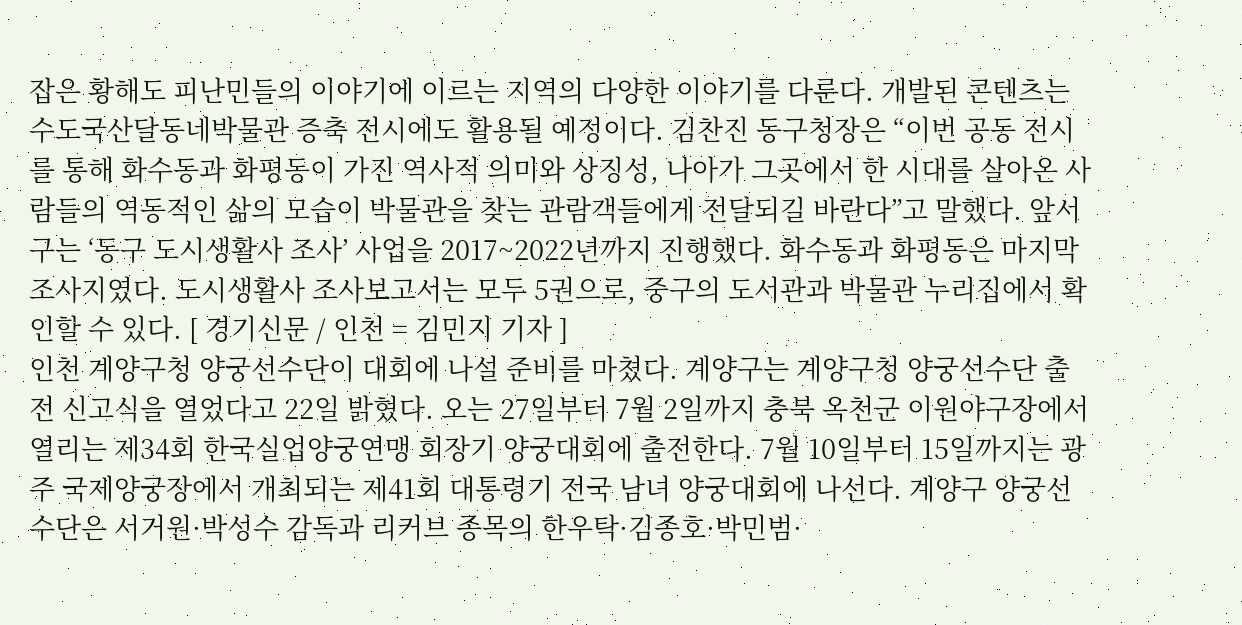잡은 황해도 피난민들의 이야기에 이르는 지역의 다양한 이야기를 다룬다. 개발된 콘텐츠는 수도국산달동네박물관 증축 전시에도 활용될 예정이다. 김찬진 동구청장은 “이번 공동 전시를 통해 화수동과 화평동이 가진 역사적 의미와 상징성, 나아가 그곳에서 한 시대를 살아온 사람들의 역동적인 삶의 모습이 박물관을 찾는 관람객들에게 전달되길 바란다”고 말했다. 앞서 구는 ‘동구 도시생활사 조사’ 사업을 2017~2022년까지 진행했다. 화수동과 화평동은 마지막 조사지였다. 도시생활사 조사보고서는 모두 5권으로, 중구의 도서관과 박물관 누리집에서 확인할 수 있다. [ 경기신문 / 인천 = 김민지 기자 ]
인천 계양구청 양궁선수단이 대회에 나설 준비를 마쳤다. 계양구는 계양구청 양궁선수단 출전 신고식을 열었다고 22일 밝혔다. 오는 27일부터 7월 2일까지 충북 옥천군 이원야구장에서 열리는 제34회 한국실업양궁연맹 회장기 양궁대회에 출전한다. 7월 10일부터 15일까지는 광주 국제양궁장에서 개최되는 제41회 대통령기 전국 남녀 양궁대회에 나선다. 계양구 양궁선수단은 서거원·박성수 감독과 리커브 종목의 한우탁·김종호·박민범·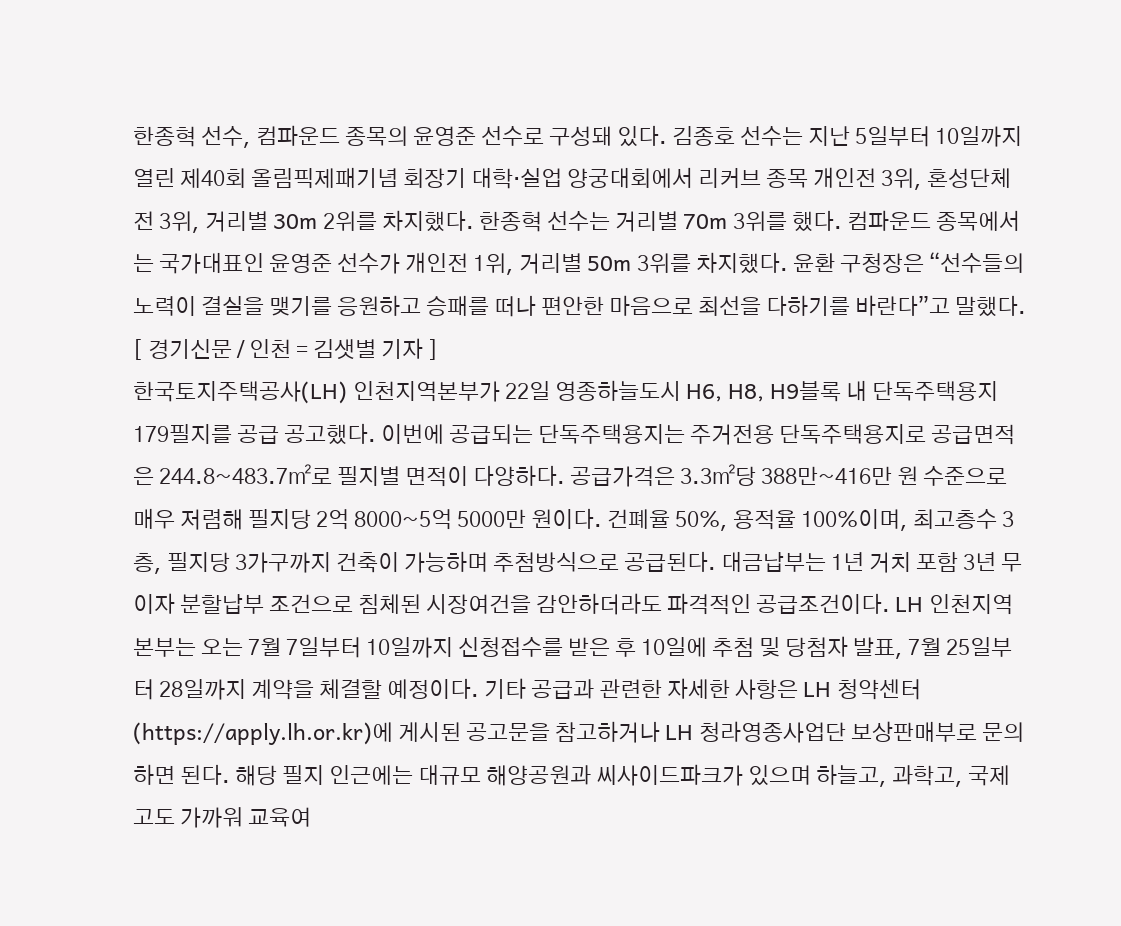한종혁 선수, 컴파운드 종목의 윤영준 선수로 구성돼 있다. 김종호 선수는 지난 5일부터 10일까지 열린 제40회 올림픽제패기념 회장기 대학·실업 양궁대회에서 리커브 종목 개인전 3위, 혼성단체전 3위, 거리별 30m 2위를 차지했다. 한종혁 선수는 거리별 70m 3위를 했다. 컴파운드 종목에서는 국가대표인 윤영준 선수가 개인전 1위, 거리별 50m 3위를 차지했다. 윤환 구청장은 “선수들의 노력이 결실을 맺기를 응원하고 승패를 떠나 편안한 마음으로 최선을 다하기를 바란다”고 말했다. [ 경기신문 / 인천 = 김샛별 기자 ]
한국토지주택공사(LH) 인천지역본부가 22일 영종하늘도시 H6, H8, H9블록 내 단독주택용지 179필지를 공급 공고했다. 이번에 공급되는 단독주택용지는 주거전용 단독주택용지로 공급면적은 244.8~483.7㎡로 필지별 면적이 다양하다. 공급가격은 3.3㎡당 388만~416만 원 수준으로 매우 저렴해 필지당 2억 8000~5억 5000만 원이다. 건폐율 50%, 용적율 100%이며, 최고층수 3층, 필지당 3가구까지 건축이 가능하며 추첨방식으로 공급된다. 대금납부는 1년 거치 포함 3년 무이자 분할납부 조건으로 침체된 시장여건을 감안하더라도 파격적인 공급조건이다. LH 인천지역본부는 오는 7월 7일부터 10일까지 신청접수를 받은 후 10일에 추첨 및 당첨자 발표, 7월 25일부터 28일까지 계약을 체결할 예정이다. 기타 공급과 관련한 자세한 사항은 LH 청약센터(https://apply.lh.or.kr)에 게시된 공고문을 참고하거나 LH 청라영종사업단 보상판매부로 문의하면 된다. 해당 필지 인근에는 대규모 해양공원과 씨사이드파크가 있으며 하늘고, 과학고, 국제고도 가까워 교육여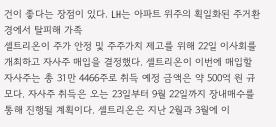건이 좋다는 장점이 있다. LH는 아파트 위주의 획일화된 주거환경에서 탈피해 가족
셀트리온이 주가 안정 및 주주가치 제고를 위해 22일 이사회를 개최하고 자사주 매입을 결정했다. 셀트리온이 이번에 매입할 자사주는 총 31만 4466주로 취득 예정 금액은 약 500억 원 규모다. 자사주 취득은 오는 23일부터 9월 22일까지 장내매수를 통해 진행될 계획이다. 셀트리온은 지난 2월과 3월에 이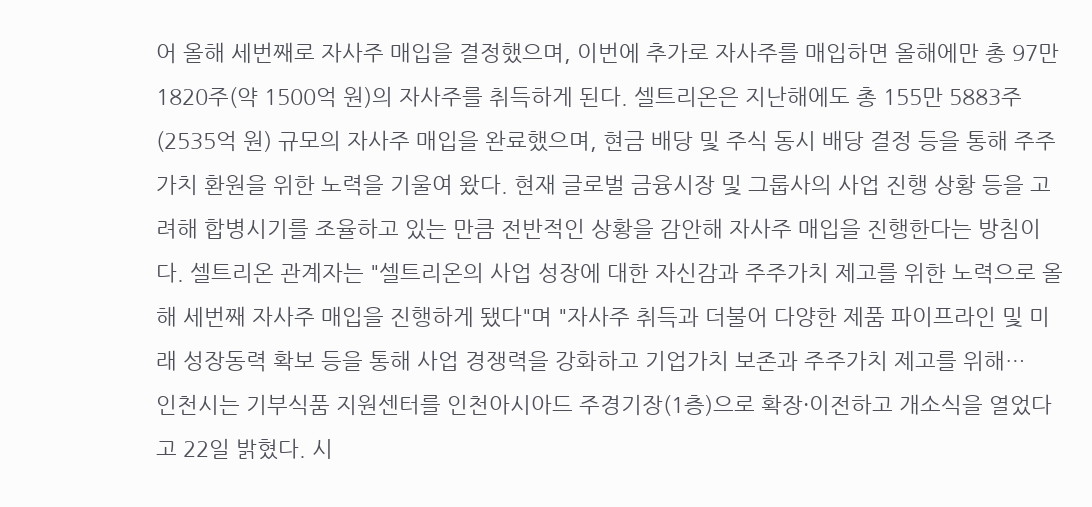어 올해 세번째로 자사주 매입을 결정했으며, 이번에 추가로 자사주를 매입하면 올해에만 총 97만 1820주(약 1500억 원)의 자사주를 취득하게 된다. 셀트리온은 지난해에도 총 155만 5883주(2535억 원) 규모의 자사주 매입을 완료했으며, 현금 배당 및 주식 동시 배당 결정 등을 통해 주주가치 환원을 위한 노력을 기울여 왔다. 현재 글로벌 금융시장 및 그룹사의 사업 진행 상황 등을 고려해 합병시기를 조율하고 있는 만큼 전반적인 상황을 감안해 자사주 매입을 진행한다는 방침이다. 셀트리온 관계자는 "셀트리온의 사업 성장에 대한 자신감과 주주가치 제고를 위한 노력으로 올해 세번째 자사주 매입을 진행하게 됐다"며 "자사주 취득과 더불어 다양한 제품 파이프라인 및 미래 성장동력 확보 등을 통해 사업 경쟁력을 강화하고 기업가치 보존과 주주가치 제고를 위해…
인천시는 기부식품 지원센터를 인천아시아드 주경기장(1층)으로 확장·이전하고 개소식을 열었다고 22일 밝혔다. 시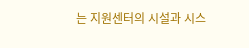는 지원센터의 시설과 시스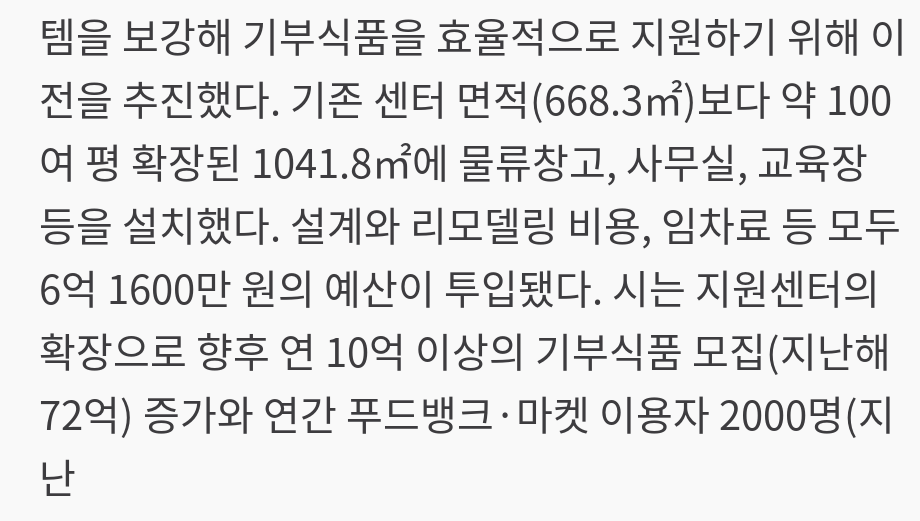템을 보강해 기부식품을 효율적으로 지원하기 위해 이전을 추진했다. 기존 센터 면적(668.3㎡)보다 약 100여 평 확장된 1041.8㎡에 물류창고, 사무실, 교육장 등을 설치했다. 설계와 리모델링 비용, 임차료 등 모두 6억 1600만 원의 예산이 투입됐다. 시는 지원센터의 확장으로 향후 연 10억 이상의 기부식품 모집(지난해 72억) 증가와 연간 푸드뱅크·마켓 이용자 2000명(지난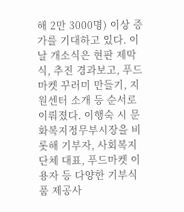해 2만 3000명) 이상 증가를 기대하고 있다. 이날 개소식은 현판 제막식, 추진 경과보고, 푸드마켓 꾸러미 만들기, 지원센터 소개 등 순서로 이뤄졌다. 이행숙 시 문화복지정무부시장을 비롯해 기부자, 사회복지 단체 대표, 푸드마켓 이용자 등 다양한 기부식품 제공사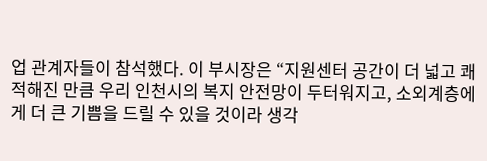업 관계자들이 참석했다. 이 부시장은 “지원센터 공간이 더 넓고 쾌적해진 만큼 우리 인천시의 복지 안전망이 두터워지고, 소외계층에게 더 큰 기쁨을 드릴 수 있을 것이라 생각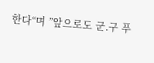한다“며 ”앞으로도 군․구 푸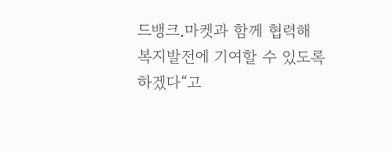드뱅크․마켓과 함께 협력해 복지발전에 기여할 수 있도록 하겠다“고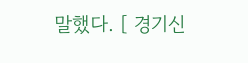말했다. [ 경기신